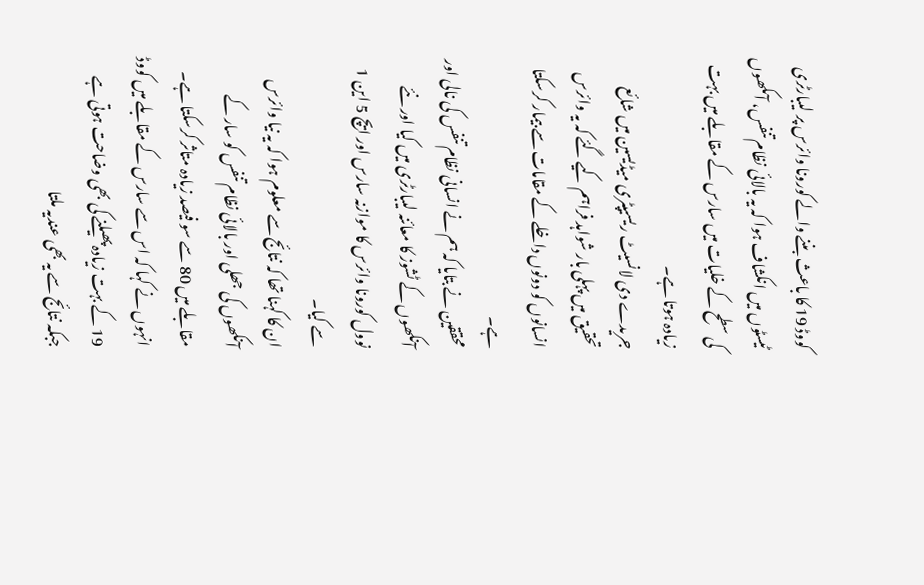کووڈ 19 کا باعث بننے والے کورونا وائرس پر لیبارٹری ٹیسٹوں میں انکشاف ہوا کہ یہ بالائی نظام تنفس، آںکھوں کی سطح کے خلیات میں سارس کے مقابلے میں بہت زیادہ ہوتا ہے۔
جریدے دی لانسیٹ ریسیپٹری میڈیسین میں شائع تحقیق میں پہلی بار شواہد فراہم کیے گئے کہ یہ وائرس انسانوں کو دونوں داخلے کے مقامات سے بیمار کرسکتا ہے۔
محققین نے بتایا کہ ہم نے انسانی نظام تنفس کی نالی اور آنکھوں کے ٹشوز کا معائنہ لیبارٹری میں کیا اور نئے نوول کورونا وائرس کا موازنہ سارس اور ایچ 5 این 1 سے کیا۔
ان کا کہنا تھا کہ نتائج سے معلوم ہوا کہ یہ نیا وائرس آنکھوں کی جھلی اور بالائی نظام تنفس کو سار کے مقابلے میں 80 سے سو فیصد زیادہ متاثر کرسکتا ہے۔
انہوں نے کہا کہ اس سے سارس کے مقابلے میں کووڈ 19 کے بہت زیادہ پھیلنے کی بھی وضاحت ہوتی ہے جبکہ نتائج سے یہ بھی عندیہ ملتا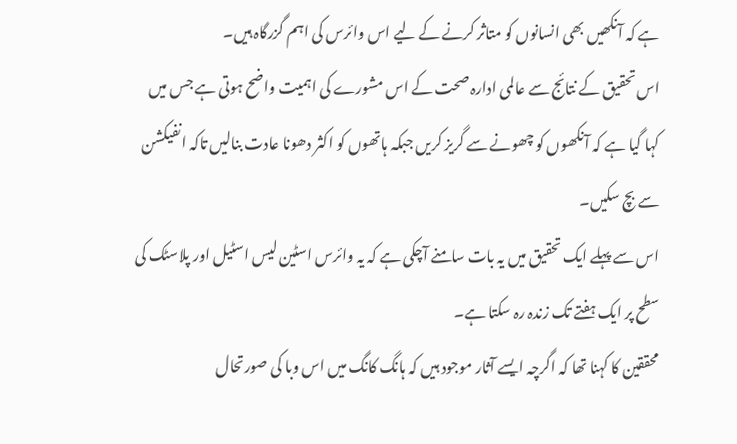ہے کہ آنکھیں بھی انسانوں کو متاثر کرنے کے لیے اس وائرس کی اہم گزرگاہ ہیں۔
اس تحقیق کے نتائج سے عالمی ادارہ صحت کے اس مشورے کی اہمیت واضح ہوتی ہے جس میں کہا گیا ہے کہ آنکھوں کو چھونے سے گریز کریں جبکہ ہاتھوں کو اکثر دھونا عادت بنالیں تاکہ انفیکشن سے بچ سکیں۔
اس سے پہلے ایک تحقیق میں یہ بات سامنے آچکی ہے کہ یہ وائرس اسٹین لیس اسٹیل اور پلاسٹک کی سطح پر ایک ہفتے تک زندہ رہ سکتا ہے۔
محققین کا کہنا تھا کہ اگرچہ ایسے آثار موجود ہیں کہ ہانگ کانگ میں اس وبا کی صورتحال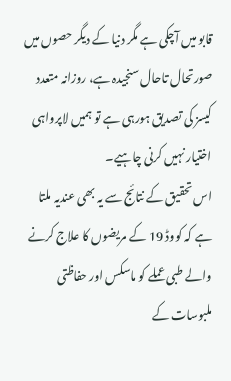قابو میں آچکی ہے مگر دنیا کے دیگر حصوں میں صورتحال تاحال سنجیدہ ہے، روزانہ متعدد کیسز کی تصدیق ہورہی ہے تو ہمیں لاپرواہی اختیار نہیں کرنی چاہیے۔
اس تحقیق کے نتائج سے یہ بھی عندیہ ملتا ہے کہ کووڈ 19 کے مریضوں کا علاج کرنے والے طبی عملے کو ماسکس اور حفاظتی ملبوسات کے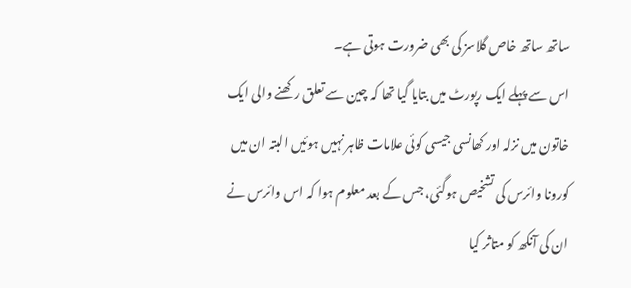ساتھ ساتھ خاص گلاسز کی بھی ضرورت ہوتی ہے۔
اس سے پہلے ایک رپورٹ میں بتایا گیا تھا کہ چین سے تعلق رکھنے والی ایک خاتون میں نزلہ اور کھانسی جیسی کوئی علامات ظاہر نہیں ہوئیں البتہ ان میں کورونا وائرس کی تشخیص ہوگئی، جس کے بعد معلوم ہوا کہ اس وائرس نے ان کی آنکھ کو متاثر کیا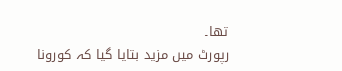تھا۔
رپورٹ میں مزید بتایا گیا کہ کورونا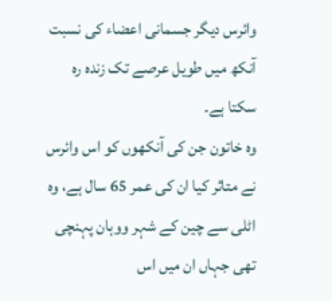وائرس دیگر جسمانی اعضاء کی نسبت آنکھ میں طویل عرصے تک زندہ رہ سکتا ہے۔
وہ خاتون جن کی آنکھوں کو اس وائرس نے متاثر کیا ان کی عمر 65 سال ہے، وہ اٹلی سے چین کے شہر ووہان پہنچی تھی جہاں ان میں اس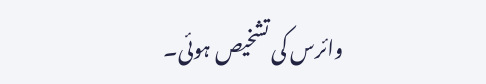وائرس کی تشخیص ہوئی۔